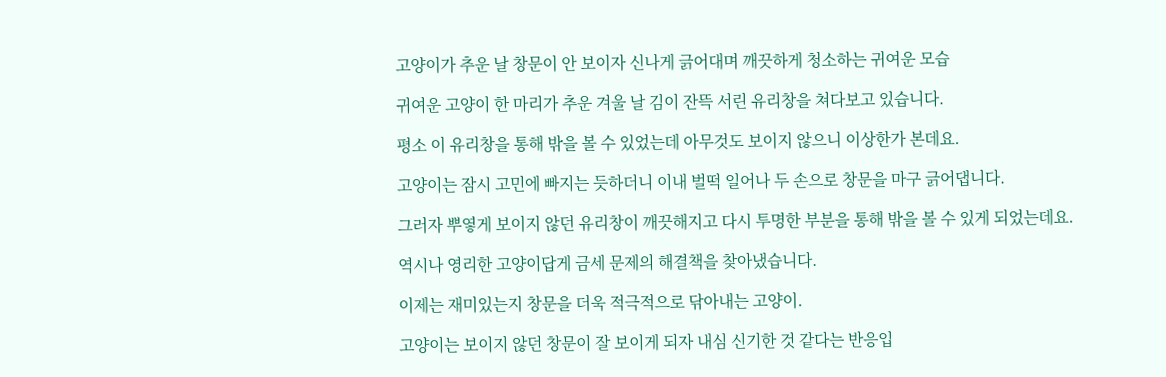고양이가 추운 날 창문이 안 보이자 신나게 긁어대며 깨끗하게 청소하는 귀여운 모습

귀여운 고양이 한 마리가 추운 겨울 날 김이 잔뜩 서린 유리창을 쳐다보고 있습니다.

평소 이 유리창을 통해 밖을 볼 수 있었는데 아무것도 보이지 않으니 이상한가 본데요.

고양이는 잠시 고민에 빠지는 듯하더니 이내 벌떡 일어나 두 손으로 창문을 마구 긁어댑니다.

그러자 뿌옇게 보이지 않던 유리창이 깨끗해지고 다시 투명한 부분을 통해 밖을 볼 수 있게 되었는데요.

역시나 영리한 고양이답게 금세 문제의 해결책을 찾아냈습니다.

이제는 재미있는지 창문을 더욱 적극적으로 닦아내는 고양이.

고양이는 보이지 않던 창문이 잘 보이게 되자 내심 신기한 것 같다는 반응입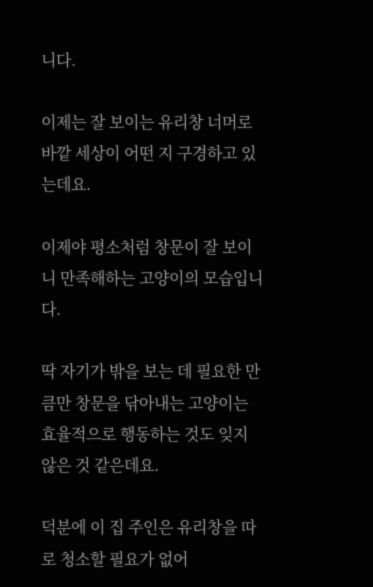니다.

이제는 잘 보이는 유리창 너머로 바깥 세상이 어떤 지 구경하고 있는데요.

이제야 평소처럼 창문이 잘 보이니 만족해하는 고양이의 모습입니다.

딱 자기가 밖을 보는 데 필요한 만큼만 창문을 닦아내는 고양이는 효율적으로 행동하는 것도 잊지 않은 것 같은데요.

덕분에 이 집 주인은 유리창을 따로 청소할 필요가 없어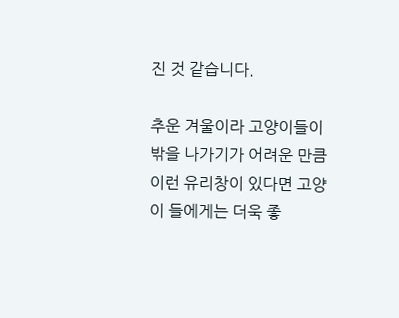진 것 같습니다.

추운 겨울이라 고양이들이 밖을 나가기가 어려운 만큼 이런 유리창이 있다면 고양이 들에게는 더욱 좋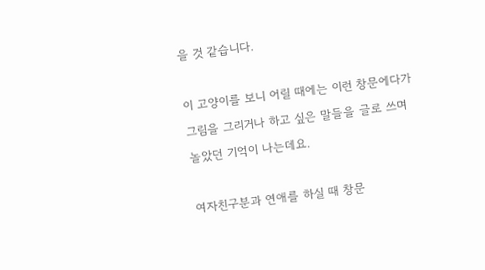을 것 같습니다.

이 고양이를 보니 어릴 때에는 이런 창문에다가 그림을 그리거나 하고 싶은 말들을 글로 쓰며 놀았던 기억이 나는데요.

여자친구분과 연애를 하실 때 창문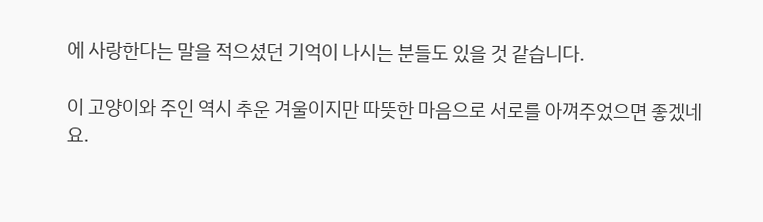에 사랑한다는 말을 적으셨던 기억이 나시는 분들도 있을 것 같습니다.

이 고양이와 주인 역시 추운 겨울이지만 따뜻한 마음으로 서로를 아껴주었으면 좋겠네요.